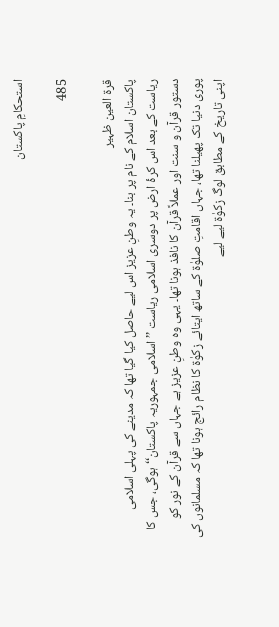استحکامِ پاکستان

485

قرۃ العین ظہیر
پاکستان اسلام کے نام پر بنا۔ یہ وطنِ عزیز اس لیے حاصل کیا گیا تھا کہ مدینے کی پہلی اسلامی ریاست کے بعد اس کرۂ ارض پر دوسری اسلامی ریاست ’’اسلامی جمہوریہ پاکستان‘‘ ہوگی، جس کا دستور قرآن و سنت اور عملاً قرآن کا نافذ ہونا تھا۔ یہی وہ وطنِ عزیز ہے جہاں سے قرآن کے نور کو پوری دنیا تک پھیلنا تھا، جہاں اقامتِ صلوٰۃ کے ساتھ ایتائے زکوٰۃ کا نظام رائج ہونا تھا کہ مسلمانوں کی اپنی تاریخ کے مطابق لوگ زکوٰۃ لیے لیے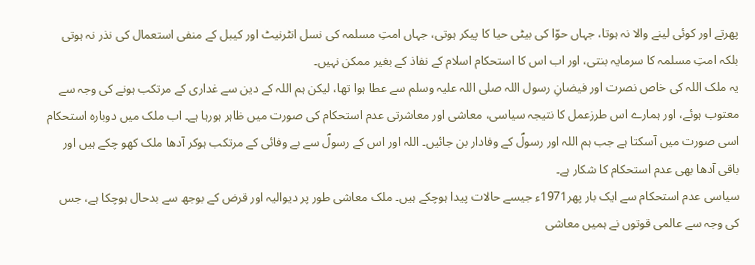پھرتے اور کوئی لینے والا نہ ہوتا، جہاں حوّا کی بیٹی حیا کا پیکر ہوتی، جہاں امتِ مسلمہ کی نسل انٹرنیٹ اور کیبل کے منفی استعمال کی نذر نہ ہوتی بلکہ امتِ مسلمہ کا سرمایہ بنتی، اور اب اس کا استحکام اسلام کے نفاذ کے بغیر ممکن نہیں۔
یہ ملک اللہ کی خاص نصرت اور فیضانِ رسول اللہ صلی اللہ علیہ وسلم سے عطا ہوا تھا، لیکن ہم اللہ کے دین سے غداری کے مرتکب ہونے کی وجہ سے معتوب ہوئے، اور ہمارے اس طرزعمل کا نتیجہ سیاسی، معاشی اور معاشرتی عدم استحکام کی صورت میں ظاہر ہورہا ہے۔ اب ملک میں دوبارہ استحکام اسی صورت میں آسکتا ہے جب ہم اللہ اور رسولؐ کے وفادار بن جائیں۔ اللہ اور اس کے رسولؐ سے بے وفائی کے مرتکب ہوکر آدھا ملک کھو چکے ہیں اور باقی آدھا بھی عدم استحکام کا شکار ہے۔
سیاسی عدم استحکام سے ایک بار پھر1971ء جیسے حالات پیدا ہوچکے ہیں۔ ملک معاشی طور پر دیوالیہ اور قرض کے بوجھ سے بدحال ہوچکا ہے، جس کی وجہ سے عالمی قوتوں نے ہمیں معاشی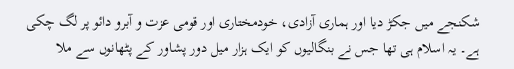شکنجے میں جکڑ دیا اور ہماری آزادی، خودمختاری اور قومی عزت و آبرو دائو پر لگ چکی ہے۔ یہ اسلام ہی تھا جس نے بنگالیوں کو ایک ہزار میل دور پشاور کے پٹھانوں سے ملا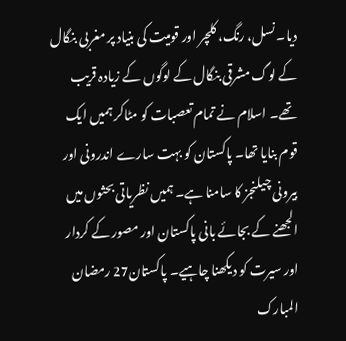دیا۔ نسل، رنگ، کلچر اور قومیت کی بنیاد پر مغربی بنگال کے لوگ مشرقی بنگال کے لوگوں کے زیادہ قریب تھے۔ اسلام نے تمام تعصبات کو مٹاکر ہمیں ایک قوم بنایا تھا۔ پاکستان کو بہت سارے اندرونی اور بیرونی چیلنجز کا سامنا ہے۔ ہمیں نظریاتی بحثوں میں الجھنے کے بجائے بانی پاکستان اور مصور کے کردار اور سیرت کو دیکھنا چاہیے۔ پاکستان27 رمضان المبارک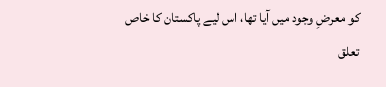کو معرضِ وجود میں آیا تھا، اس لیے پاکستان کا خاص تعلق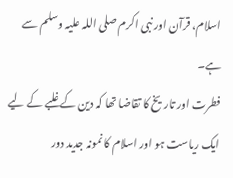اسلام، قرآن اور نبی اکرم صلی اللہ علیہ وسلم سے ہے۔
فطرت اور تاریخ کا تقاضا تھا کہ دین کے غلبے کے لیے ایک ریاست ہو اور اسلام کا نمونہ جدید دور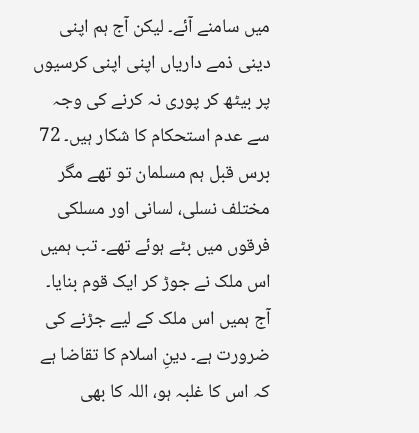میں سامنے آئے۔ لیکن آج ہم اپنی دینی ذمے داریاں اپنی اپنی کرسیوں پر بیٹھ کر پوری نہ کرنے کی وجہ سے عدم استحکام کا شکار ہیں۔ 72 برس قبل ہم مسلمان تو تھے مگر مختلف نسلی، لسانی اور مسلکی فرقوں میں بٹے ہوئے تھے۔ تب ہمیں اس ملک نے جوڑ کر ایک قوم بنایا۔ آج ہمیں اس ملک کے لیے جڑنے کی ضرورت ہے۔ دینِ اسلام کا تقاضا ہے کہ اس کا غلبہ ہو، اللہ کا بھی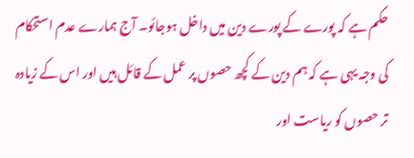حکم ہے کہ پورے کے پورے دین میں داخل ہوجائو۔ آج ہمارے عدم استحکام کی وجہ یہی ہے کہ ہم دین کے کچھ حصوں پر عمل کے قائل ہیں اور اس کے زیادہ تر حصوں کو ریاست اور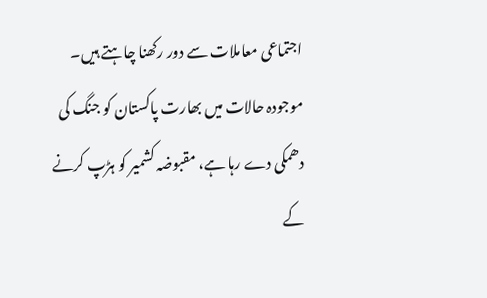اجتماعی معاملات سے دور رکھنا چاہتے ہیں۔ موجودہ حالات میں بھارت پاکستان کو جنگ کی دھمکی دے رہا ہے، مقبوضہ کشمیر کو ہڑپ کرنے کے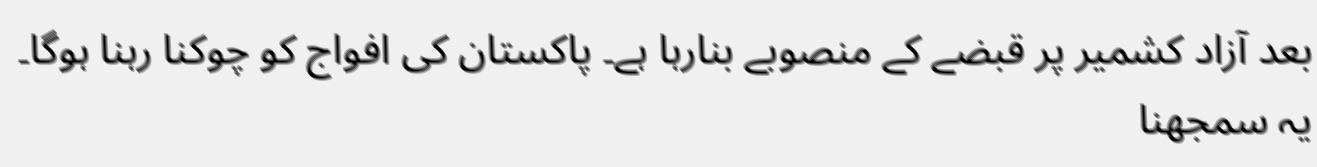بعد آزاد کشمیر پر قبضے کے منصوبے بنارہا ہے۔ پاکستان کی افواج کو چوکنا رہنا ہوگا۔ یہ سمجھنا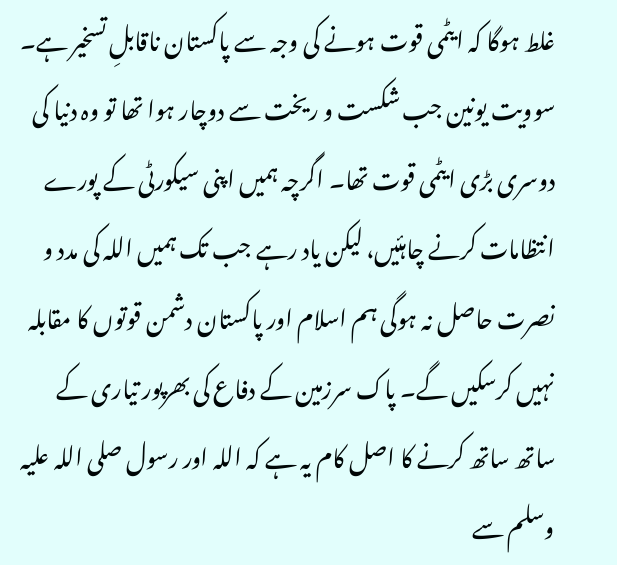غلط ہوگا کہ ایٹمی قوت ہونے کی وجہ سے پاکستان ناقابلِ تسخیر ہے۔
سوویت یونین جب شکست و ریخت سے دوچار ہوا تھا تو وہ دنیا کی دوسری بڑی ایٹمی قوت تھا۔ اگرچہ ہمیں اپنی سیکورٹی کے پورے انتظامات کرنے چاہئیں، لیکن یاد رہے جب تک ہمیں اللہ کی مدد و نصرت حاصل نہ ہوگی ہم اسلام اور پاکستان دشمن قوتوں کا مقابلہ نہیں کرسکیں گے۔ پاک سرزمین کے دفاع کی بھرپور تیاری کے ساتھ ساتھ کرنے کا اصل کام یہ ہے کہ اللہ اور رسول صلی اللہ علیہ وسلم سے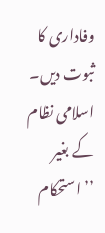وفاداری کا ثبوت دیں۔ اسلامی نظام کے بغیر ’’استحکام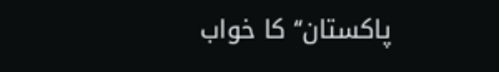پاکستان‘‘ کا خواب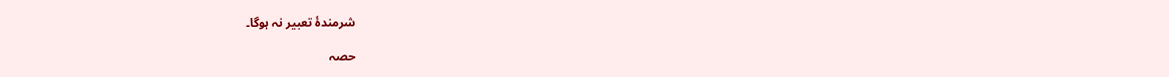شرمندۂ تعبیر نہ ہوگا۔

حصہ